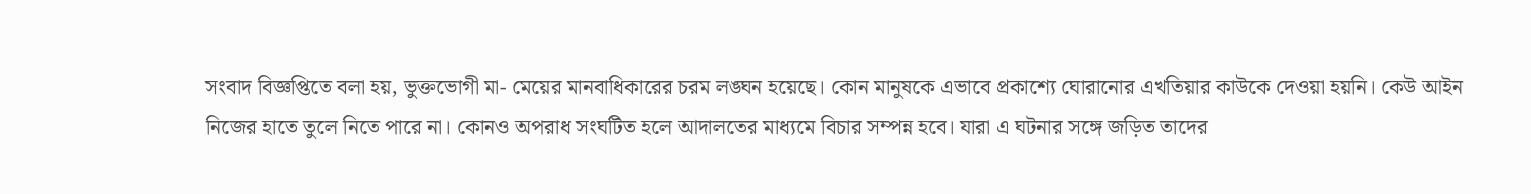সংবাদ বিজ্ঞপ্তিতে বলা হয়, ভুক্তভোগী মা- মেয়ের মানবাধিকারের চরম লঙ্ঘন হয়েছে। কোন মানুষকে এভাবে প্রকাশ্যে ঘোরানোর এখতিয়ার কাউকে দেওয়া হয়নি। কেউ আইন নিজের হাতে তুলে নিতে পারে না। কোনও অপরাধ সংঘটিত হলে আদালতের মাধ্যমে বিচার সম্পন্ন হবে। যারা এ ঘটনার সঙ্গে জড়িত তাদের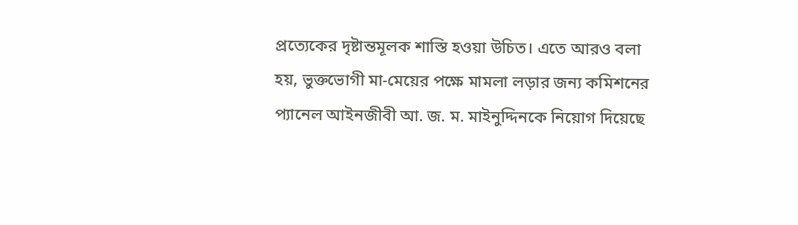প্রত্যেকের দৃষ্টান্তমূলক শাস্তি হওয়া উচিত। এতে আরও বলা হয়, ভুক্তভোগী মা-মেয়ের পক্ষে মামলা লড়ার জন্য কমিশনের প্যানেল আইনজীবী আ. জ. ম. মাইনুদ্দিনকে নিয়োগ দিয়েছে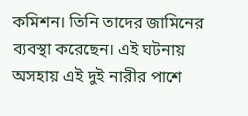কমিশন। তিনি তাদের জামিনের ব্যবস্থা করেছেন। এই ঘটনায় অসহায় এই দুই নারীর পাশে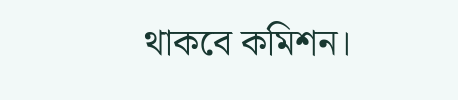থাকবে কমিশন।